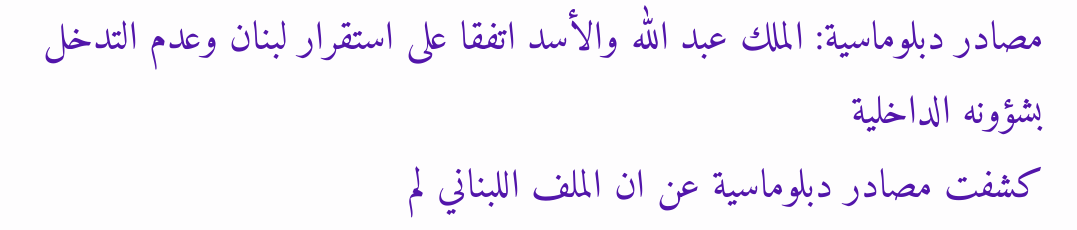مصادر دبلوماسية: الملك عبد الله والأسد اتفقا على استقرار لبنان وعدم التدخل بشؤونه الداخلية
كشفت مصادر دبلوماسية عن ان الملف اللبناني لم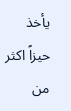يأخذ حيزاً اكثر من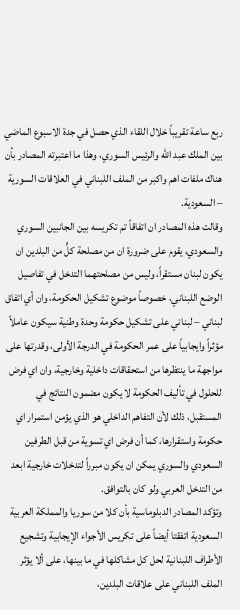ربع ساعة تقريباً خلال اللقاء الذي حصل في جدة الاسبوع الماضي بين الملك عبد الله والرئيس السوري، وهذا ما اعتبرته المصادر بأن هناك ملفات اهم واكبر من الملف اللبناني في العلاقات السورية – السعودية.
وقالت هذه المصادر ان اتفاقاً تم تكريسه بين الجانبين السوري والسعودي، يقوم على ضرورة ان من مصلحة كلٍّ من البلدين ان يكون لبنان مستقراً، وليس من مصلحتهما التدخل في تفاصيل الوضع اللبناني، خصوصاً موضوع تشكيل الحكومة، وان أي اتفاق لبناني – لبناني على تشكيل حكومة وحدة وطنية سيكون عاملاً مؤثراً وايجابياً على عمر الحكومة في الدرجة الأولى، وقدرتها على مواجهة ما ينتظرها من استحقاقات داخلية وخارجية، وان اي فرض للحلول في تأليف الحكومة لا يكون مضمون النتائج في المستقبل، ذلك لأن التفاهم الداخلي هو الذي يؤمن استمرار اي حكومة واستقرارها، كما أن فرض اي تسوية من قبل الطرفين السعودي والسوري يمكن ان يكون مبرراً لتدخلات خارجية ابعد من التدخل العربي ولو كان بالتوافق.
وتؤكد المصادر الدبلوماسية بأن كلا من سوريا والمملكة العربية السعودية اتفقتا أيضاً على تكريس الأجواء الإيجابية وتشجيع الأطراف اللبنانية لحل كل مشاكلها في ما بينها، على ألا يؤثر الملف اللبناني على علاقات البلدين،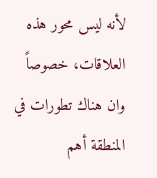لأنه ليس محور هذه العلاقات، خصوصاً وان هناك تطورات في المنطقة أهم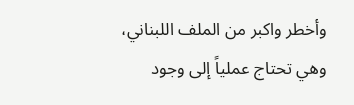وأخطر واكبر من الملف اللبناني، وهي تحتاج عملياً إلى وجود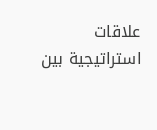علاقات استراتيجية بين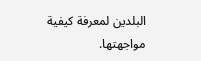البلدين لمعرفة كيفية مواجهتها.